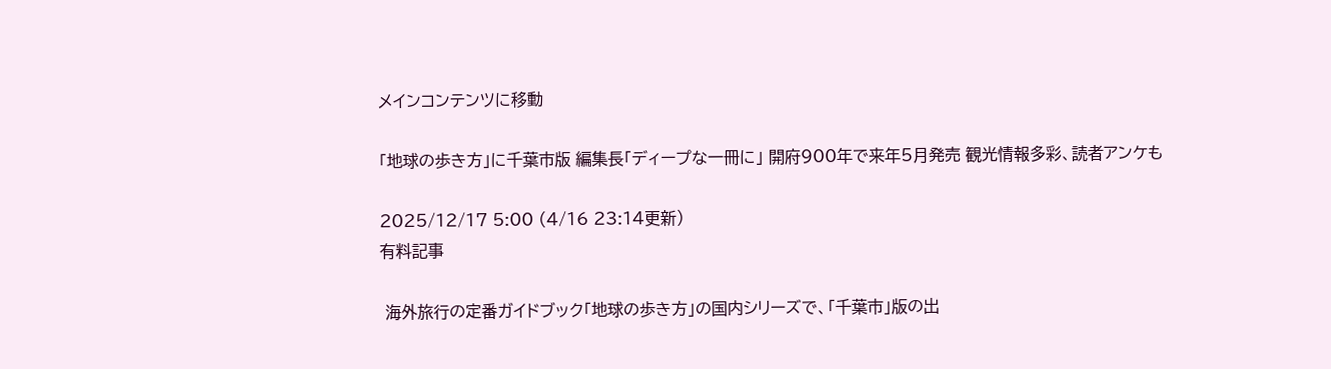メインコンテンツに移動

「地球の歩き方」に千葉市版 編集長「ディープな一冊に」 開府900年で来年5月発売 観光情報多彩、読者アンケも

2025/12/17 5:00 (4/16 23:14更新)
有料記事

 海外旅行の定番ガイドブック「地球の歩き方」の国内シリーズで、「千葉市」版の出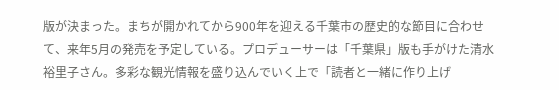版が決まった。まちが開かれてから900年を迎える千葉市の歴史的な節目に合わせて、来年5月の発売を予定している。プロデューサーは「千葉県」版も手がけた清水裕里子さん。多彩な観光情報を盛り込んでいく上で「読者と一緒に作り上げ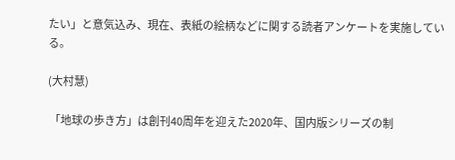たい」と意気込み、現在、表紙の絵柄などに関する読者アンケートを実施している。

(大村慧)

 「地球の歩き方」は創刊40周年を迎えた2020年、国内版シリーズの制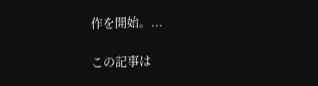作を開始。...

この記事は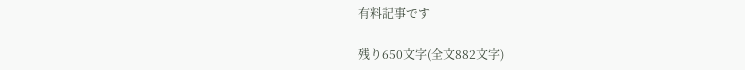有料記事です

残り650文字(全文882文字)